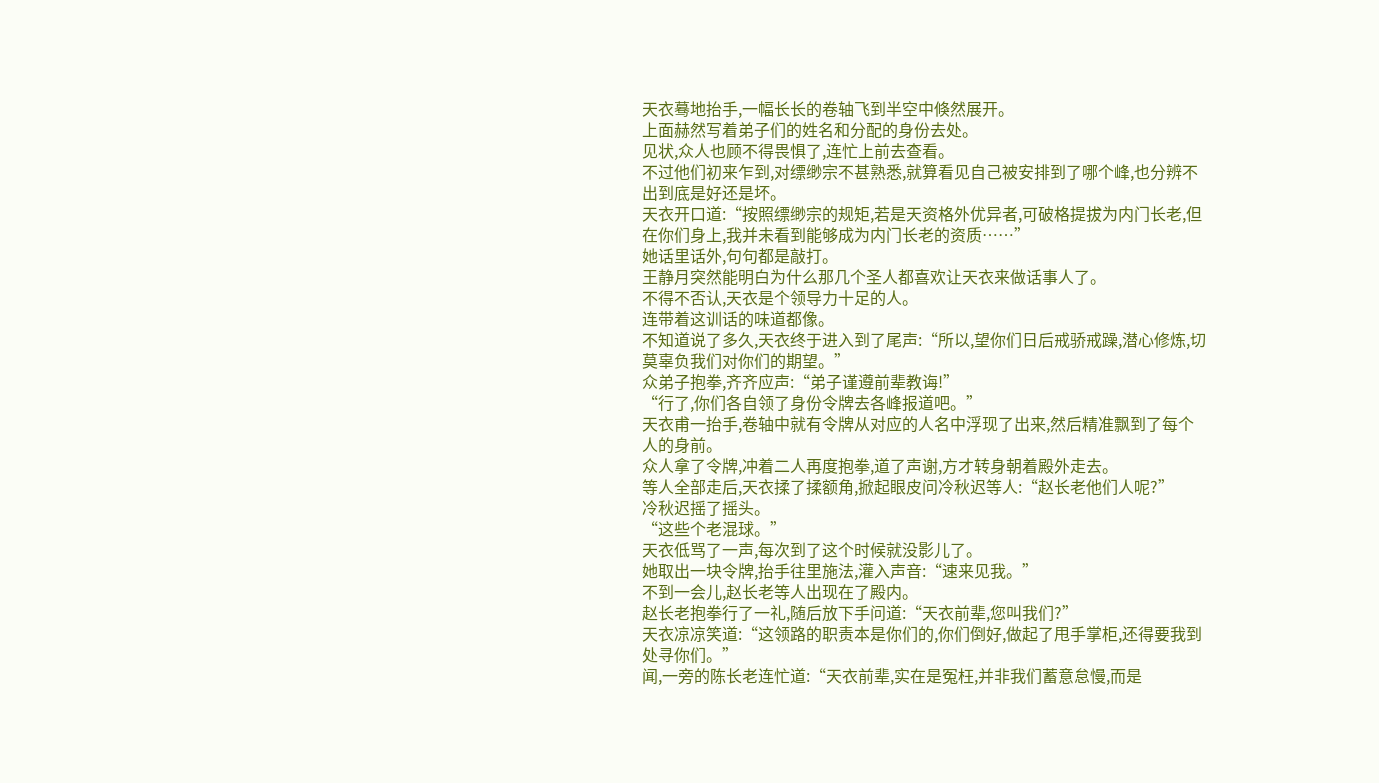天衣蓦地抬手,一幅长长的卷轴飞到半空中倏然展开。
上面赫然写着弟子们的姓名和分配的身份去处。
见状,众人也顾不得畏惧了,连忙上前去查看。
不过他们初来乍到,对缥缈宗不甚熟悉,就算看见自己被安排到了哪个峰,也分辨不出到底是好还是坏。
天衣开口道:“按照缥缈宗的规矩,若是天资格外优异者,可破格提拔为内门长老,但在你们身上,我并未看到能够成为内门长老的资质……”
她话里话外,句句都是敲打。
王静月突然能明白为什么那几个圣人都喜欢让天衣来做话事人了。
不得不否认,天衣是个领导力十足的人。
连带着这训话的味道都像。
不知道说了多久,天衣终于进入到了尾声:“所以,望你们日后戒骄戒躁,潜心修炼,切莫辜负我们对你们的期望。”
众弟子抱拳,齐齐应声:“弟子谨遵前辈教诲!”
“行了,你们各自领了身份令牌去各峰报道吧。”
天衣甫一抬手,卷轴中就有令牌从对应的人名中浮现了出来,然后精准飘到了每个人的身前。
众人拿了令牌,冲着二人再度抱拳,道了声谢,方才转身朝着殿外走去。
等人全部走后,天衣揉了揉额角,掀起眼皮问冷秋迟等人:“赵长老他们人呢?”
冷秋迟摇了摇头。
“这些个老混球。”
天衣低骂了一声,每次到了这个时候就没影儿了。
她取出一块令牌,抬手往里施法,灌入声音:“速来见我。”
不到一会儿,赵长老等人出现在了殿内。
赵长老抱拳行了一礼,随后放下手问道:“天衣前辈,您叫我们?”
天衣凉凉笑道:“这领路的职责本是你们的,你们倒好,做起了甩手掌柜,还得要我到处寻你们。”
闻,一旁的陈长老连忙道:“天衣前辈,实在是冤枉,并非我们蓄意怠慢,而是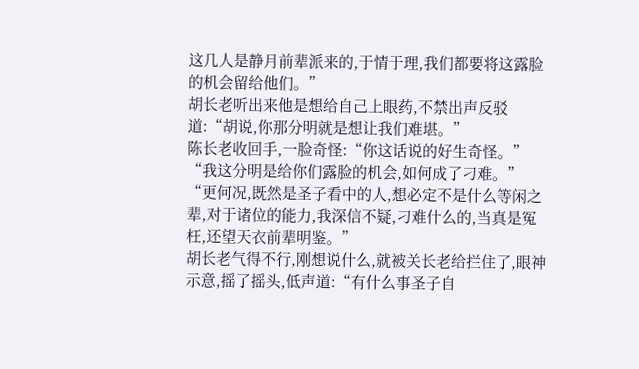这几人是静月前辈派来的,于情于理,我们都要将这露脸的机会留给他们。”
胡长老听出来他是想给自己上眼药,不禁出声反驳道:“胡说,你那分明就是想让我们难堪。”
陈长老收回手,一脸奇怪:“你这话说的好生奇怪。”
“我这分明是给你们露脸的机会,如何成了刁难。”
“更何况,既然是圣子看中的人,想必定不是什么等闲之辈,对于诸位的能力,我深信不疑,刁难什么的,当真是冤枉,还望天衣前辈明鉴。”
胡长老气得不行,刚想说什么,就被关长老给拦住了,眼神示意,摇了摇头,低声道:“有什么事圣子自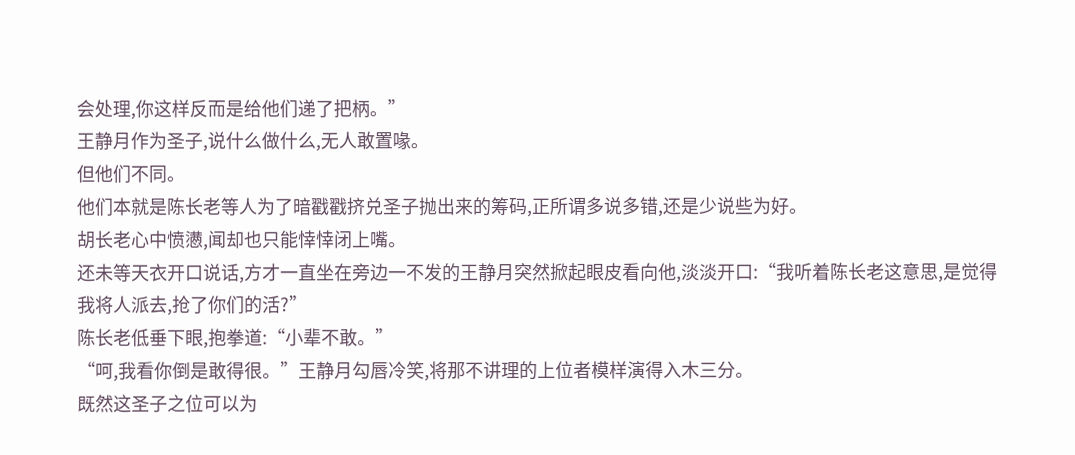会处理,你这样反而是给他们递了把柄。”
王静月作为圣子,说什么做什么,无人敢置喙。
但他们不同。
他们本就是陈长老等人为了暗戳戳挤兑圣子抛出来的筹码,正所谓多说多错,还是少说些为好。
胡长老心中愤懑,闻却也只能悻悻闭上嘴。
还未等天衣开口说话,方才一直坐在旁边一不发的王静月突然掀起眼皮看向他,淡淡开口:“我听着陈长老这意思,是觉得我将人派去,抢了你们的活?”
陈长老低垂下眼,抱拳道:“小辈不敢。”
“呵,我看你倒是敢得很。”王静月勾唇冷笑,将那不讲理的上位者模样演得入木三分。
既然这圣子之位可以为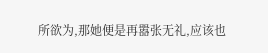所欲为,那她便是再嚣张无礼,应该也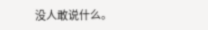没人敢说什么。